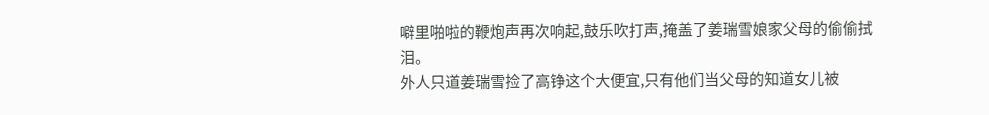噼里啪啦的鞭炮声再次响起,鼓乐吹打声,掩盖了姜瑞雪娘家父母的偷偷拭泪。
外人只道姜瑞雪捡了高铮这个大便宜,只有他们当父母的知道女儿被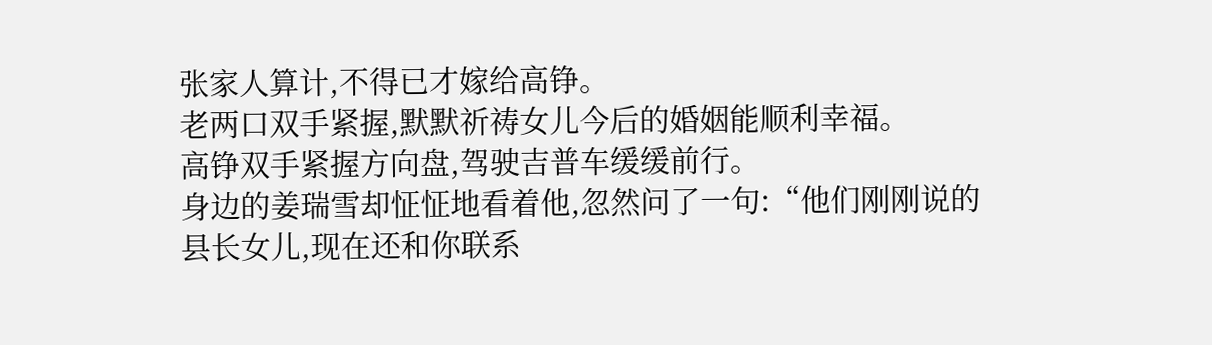张家人算计,不得已才嫁给高铮。
老两口双手紧握,默默祈祷女儿今后的婚姻能顺利幸福。
高铮双手紧握方向盘,驾驶吉普车缓缓前行。
身边的姜瑞雪却怔怔地看着他,忽然问了一句:“他们刚刚说的县长女儿,现在还和你联系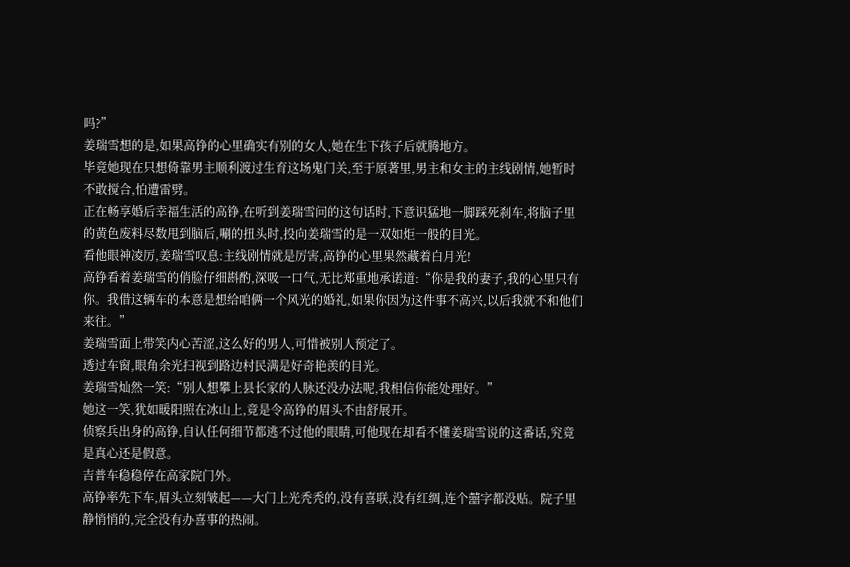吗?”
姜瑞雪想的是,如果高铮的心里确实有别的女人,她在生下孩子后就腾地方。
毕竟她现在只想倚靠男主顺利渡过生育这场鬼门关,至于原著里,男主和女主的主线剧情,她暂时不敢搅合,怕遭雷劈。
正在畅享婚后幸福生活的高铮,在听到姜瑞雪问的这句话时,下意识猛地一脚踩死刹车,将脑子里的黄色废料尽数甩到脑后,唰的扭头时,投向姜瑞雪的是一双如炬一般的目光。
看他眼神凌厉,姜瑞雪叹息:主线剧情就是厉害,高铮的心里果然藏着白月光!
高铮看着姜瑞雪的俏脸仔细斟酌,深吸一口气,无比郑重地承诺道:“你是我的妻子,我的心里只有你。我借这辆车的本意是想给咱俩一个风光的婚礼,如果你因为这件事不高兴,以后我就不和他们来往。”
姜瑞雪面上带笑内心苦涩,这么好的男人,可惜被别人预定了。
透过车窗,眼角余光扫视到路边村民满是好奇艳羡的目光。
姜瑞雪灿然一笑:“别人想攀上县长家的人脉还没办法呢,我相信你能处理好。”
她这一笑,犹如暖阳照在冰山上,竟是令高铮的眉头不由舒展开。
侦察兵出身的高铮,自认任何细节都逃不过他的眼睛,可他现在却看不懂姜瑞雪说的这番话,究竟是真心还是假意。
吉普车稳稳停在高家院门外。
高铮率先下车,眉头立刻皱起——大门上光秃秃的,没有喜联,没有红绸,连个囍字都没贴。院子里静悄悄的,完全没有办喜事的热闹。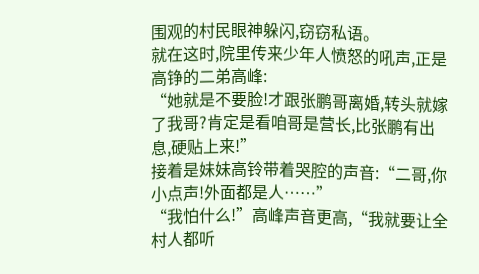围观的村民眼神躲闪,窃窃私语。
就在这时,院里传来少年人愤怒的吼声,正是高铮的二弟高峰:
“她就是不要脸!才跟张鹏哥离婚,转头就嫁了我哥?肯定是看咱哥是营长,比张鹏有出息,硬贴上来!”
接着是妹妹高铃带着哭腔的声音:“二哥,你小点声!外面都是人……”
“我怕什么!”高峰声音更高,“我就要让全村人都听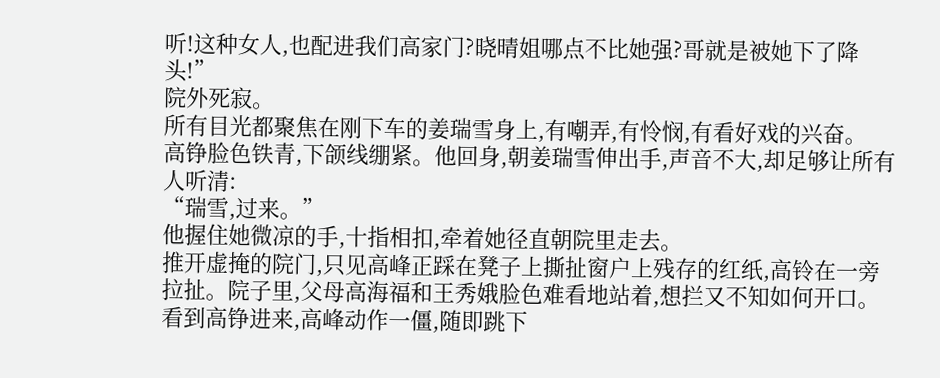听!这种女人,也配进我们高家门?晓晴姐哪点不比她强?哥就是被她下了降头!”
院外死寂。
所有目光都聚焦在刚下车的姜瑞雪身上,有嘲弄,有怜悯,有看好戏的兴奋。
高铮脸色铁青,下颌线绷紧。他回身,朝姜瑞雪伸出手,声音不大,却足够让所有人听清:
“瑞雪,过来。”
他握住她微凉的手,十指相扣,牵着她径直朝院里走去。
推开虚掩的院门,只见高峰正踩在凳子上撕扯窗户上残存的红纸,高铃在一旁拉扯。院子里,父母高海福和王秀娥脸色难看地站着,想拦又不知如何开口。
看到高铮进来,高峰动作一僵,随即跳下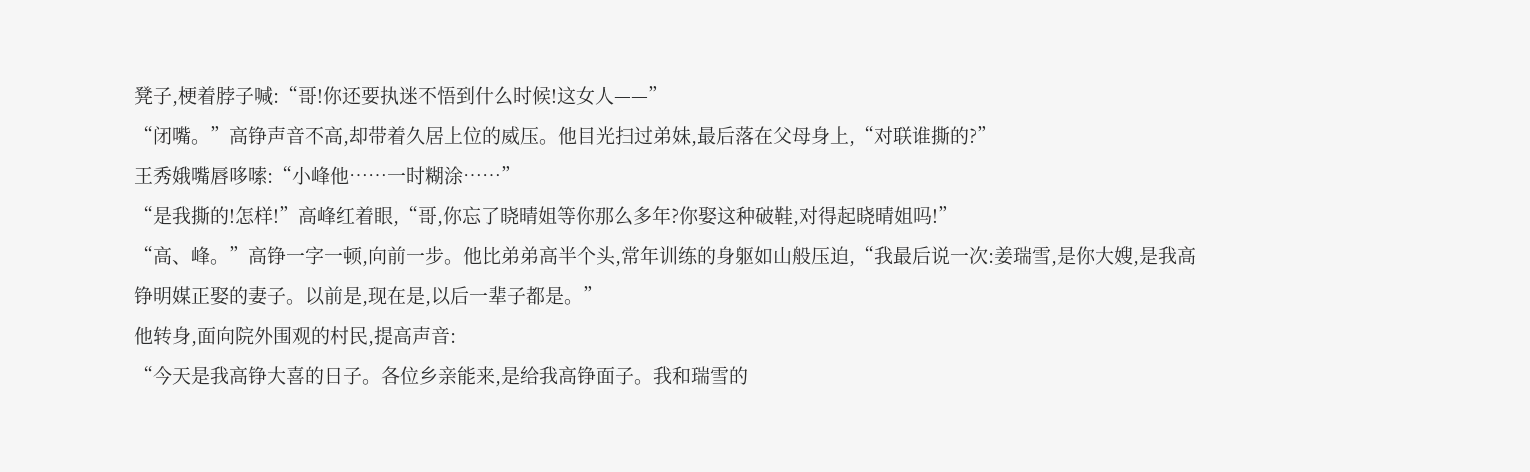凳子,梗着脖子喊:“哥!你还要执迷不悟到什么时候!这女人——”
“闭嘴。”高铮声音不高,却带着久居上位的威压。他目光扫过弟妹,最后落在父母身上,“对联谁撕的?”
王秀娥嘴唇哆嗦:“小峰他……一时糊涂……”
“是我撕的!怎样!”高峰红着眼,“哥,你忘了晓晴姐等你那么多年?你娶这种破鞋,对得起晓晴姐吗!”
“高、峰。”高铮一字一顿,向前一步。他比弟弟高半个头,常年训练的身躯如山般压迫,“我最后说一次:姜瑞雪,是你大嫂,是我高铮明媒正娶的妻子。以前是,现在是,以后一辈子都是。”
他转身,面向院外围观的村民,提高声音:
“今天是我高铮大喜的日子。各位乡亲能来,是给我高铮面子。我和瑞雪的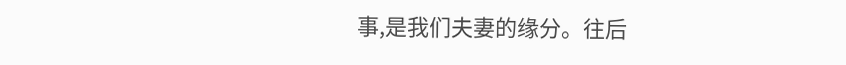事,是我们夫妻的缘分。往后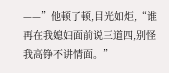——”他顿了顿,目光如炬,“谁再在我媳妇面前说三道四,别怪我高铮不讲情面。”